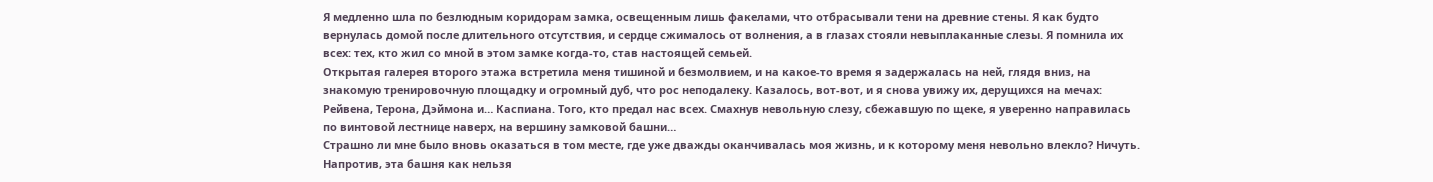Я медленно шла по безлюдным коридорам замка, освещенным лишь факелами, что отбрасывали тени на древние стены. Я как будто вернулась домой после длительного отсутствия, и сердце сжималось от волнения, а в глазах стояли невыплаканные слезы. Я помнила их всех: тех, кто жил со мной в этом замке когда-то, став настоящей семьей.
Открытая галерея второго этажа встретила меня тишиной и безмолвием, и на какое-то время я задержалась на ней, глядя вниз, на знакомую тренировочную площадку и огромный дуб, что рос неподалеку. Казалось, вот-вот, и я снова увижу их, дерущихся на мечах: Рейвена, Терона, Дэймона и… Каспиана. Того, кто предал нас всех. Смахнув невольную слезу, сбежавшую по щеке, я уверенно направилась по винтовой лестнице наверх, на вершину замковой башни…
Страшно ли мне было вновь оказаться в том месте, где уже дважды оканчивалась моя жизнь, и к которому меня невольно влекло? Ничуть. Напротив, эта башня как нельзя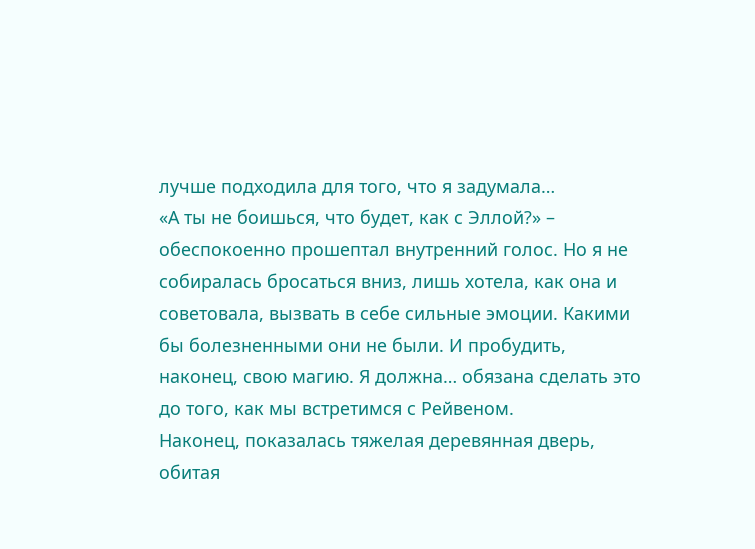лучше подходила для того, что я задумала…
«А ты не боишься, что будет, как с Эллой?» – обеспокоенно прошептал внутренний голос. Но я не собиралась бросаться вниз, лишь хотела, как она и советовала, вызвать в себе сильные эмоции. Какими бы болезненными они не были. И пробудить, наконец, свою магию. Я должна… обязана сделать это до того, как мы встретимся с Рейвеном.
Наконец, показалась тяжелая деревянная дверь, обитая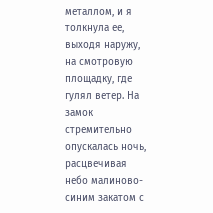металлом, и я толкнула ее, выходя наружу, на смотровую площадку, где гулял ветер. На замок стремительно опускалась ночь, расцвечивая небо малиново-синим закатом с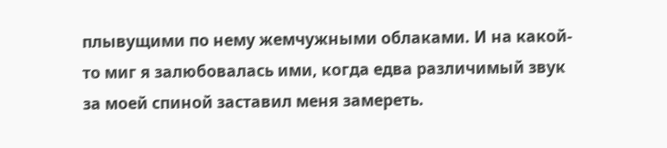плывущими по нему жемчужными облаками. И на какой-то миг я залюбовалась ими, когда едва различимый звук за моей спиной заставил меня замереть.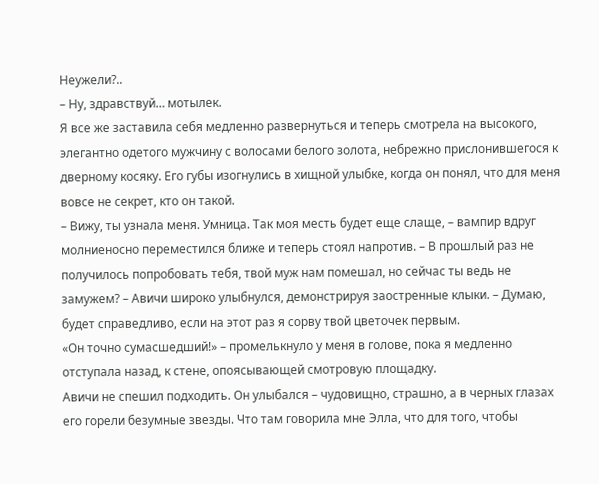Неужели?..
– Ну, здравствуй… мотылек.
Я все же заставила себя медленно развернуться и теперь смотрела на высокого, элегантно одетого мужчину с волосами белого золота, небрежно прислонившегося к дверному косяку. Его губы изогнулись в хищной улыбке, когда он понял, что для меня вовсе не секрет, кто он такой.
– Вижу, ты узнала меня. Умница. Так моя месть будет еще слаще, – вампир вдруг молниеносно переместился ближе и теперь стоял напротив. – В прошлый раз не получилось попробовать тебя, твой муж нам помешал, но сейчас ты ведь не замужем? – Авичи широко улыбнулся, демонстрируя заостренные клыки. – Думаю, будет справедливо, если на этот раз я сорву твой цветочек первым.
«Он точно сумасшедший!» – промелькнуло у меня в голове, пока я медленно отступала назад, к стене, опоясывающей смотровую площадку.
Авичи не спешил подходить. Он улыбался – чудовищно, страшно, а в черных глазах его горели безумные звезды. Что там говорила мне Элла, что для того, чтобы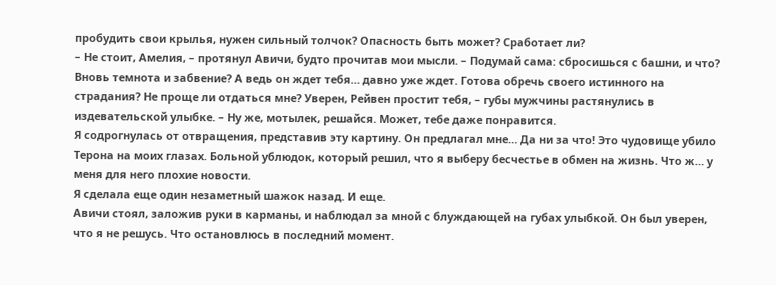пробудить свои крылья, нужен сильный толчок? Опасность быть может? Сработает ли?
– Не стоит, Амелия, – протянул Авичи, будто прочитав мои мысли. – Подумай сама: сбросишься с башни, и что? Вновь темнота и забвение? А ведь он ждет тебя… давно уже ждет. Готова обречь своего истинного на страдания? Не проще ли отдаться мне? Уверен, Рейвен простит тебя, – губы мужчины растянулись в издевательской улыбке. – Ну же, мотылек, решайся. Может, тебе даже понравится.
Я содрогнулась от отвращения, представив эту картину. Он предлагал мне… Да ни за что! Это чудовище убило Терона на моих глазах. Больной ублюдок, который решил, что я выберу бесчестье в обмен на жизнь. Что ж… у меня для него плохие новости.
Я сделала еще один незаметный шажок назад. И еще.
Авичи стоял, заложив руки в карманы, и наблюдал за мной с блуждающей на губах улыбкой. Он был уверен, что я не решусь. Что остановлюсь в последний момент.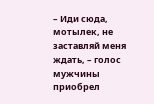– Иди сюда, мотылек, не заставляй меня ждать, – голос мужчины приобрел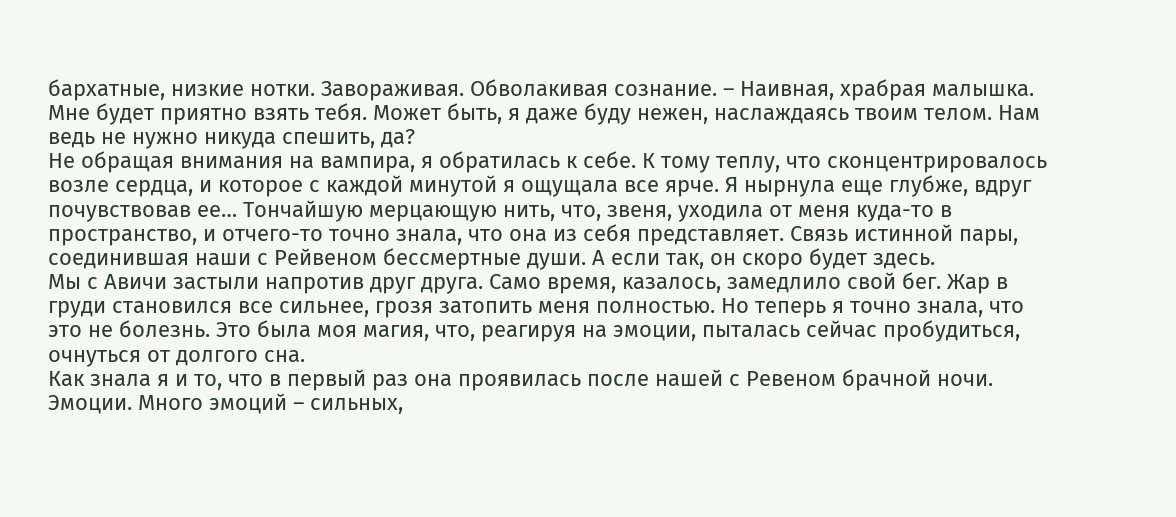бархатные, низкие нотки. Завораживая. Обволакивая сознание. – Наивная, храбрая малышка. Мне будет приятно взять тебя. Может быть, я даже буду нежен, наслаждаясь твоим телом. Нам ведь не нужно никуда спешить, да?
Не обращая внимания на вампира, я обратилась к себе. К тому теплу, что сконцентрировалось возле сердца, и которое с каждой минутой я ощущала все ярче. Я нырнула еще глубже, вдруг почувствовав ее… Тончайшую мерцающую нить, что, звеня, уходила от меня куда-то в пространство, и отчего-то точно знала, что она из себя представляет. Связь истинной пары, соединившая наши с Рейвеном бессмертные души. А если так, он скоро будет здесь.
Мы с Авичи застыли напротив друг друга. Само время, казалось, замедлило свой бег. Жар в груди становился все сильнее, грозя затопить меня полностью. Но теперь я точно знала, что это не болезнь. Это была моя магия, что, реагируя на эмоции, пыталась сейчас пробудиться, очнуться от долгого сна.
Как знала я и то, что в первый раз она проявилась после нашей с Ревеном брачной ночи. Эмоции. Много эмоций – сильных,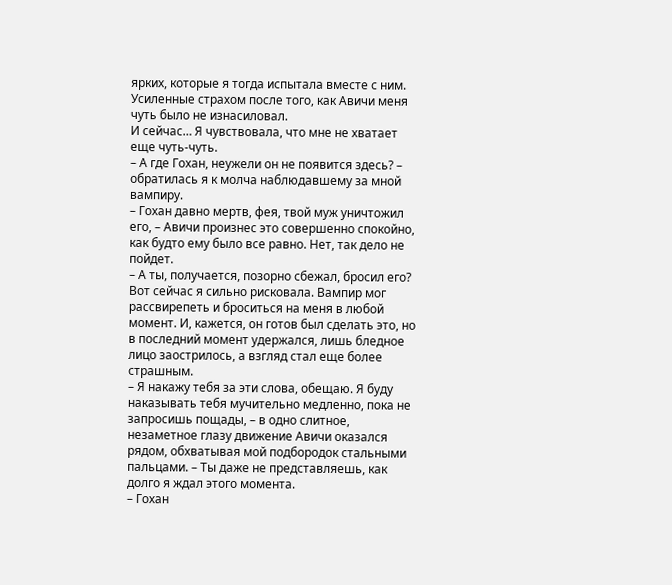ярких, которые я тогда испытала вместе с ним. Усиленные страхом после того, как Авичи меня чуть было не изнасиловал.
И сейчас… Я чувствовала, что мне не хватает еще чуть-чуть.
– А где Гохан, неужели он не появится здесь? – обратилась я к молча наблюдавшему за мной вампиру.
– Гохан давно мертв, фея, твой муж уничтожил его, – Авичи произнес это совершенно спокойно, как будто ему было все равно. Нет, так дело не пойдет.
– А ты, получается, позорно сбежал, бросил его?
Вот сейчас я сильно рисковала. Вампир мог рассвирепеть и броситься на меня в любой момент. И, кажется, он готов был сделать это, но в последний момент удержался, лишь бледное лицо заострилось, а взгляд стал еще более страшным.
– Я накажу тебя за эти слова, обещаю. Я буду наказывать тебя мучительно медленно, пока не запросишь пощады, – в одно слитное, незаметное глазу движение Авичи оказался рядом, обхватывая мой подбородок стальными пальцами. – Ты даже не представляешь, как долго я ждал этого момента.
– Гохан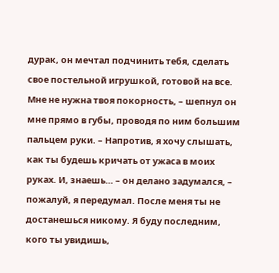дурак, он мечтал подчинить тебя, сделать свое постельной игрушкой, готовой на все. Мне не нужна твоя покорность, – шепнул он мне прямо в губы, проводя по ним большим пальцем руки. – Напротив, я хочу слышать, как ты будешь кричать от ужаса в моих руках. И, знаешь… – он делано задумался, – пожалуй, я передумал. После меня ты не достанешься никому. Я буду последним, кого ты увидишь,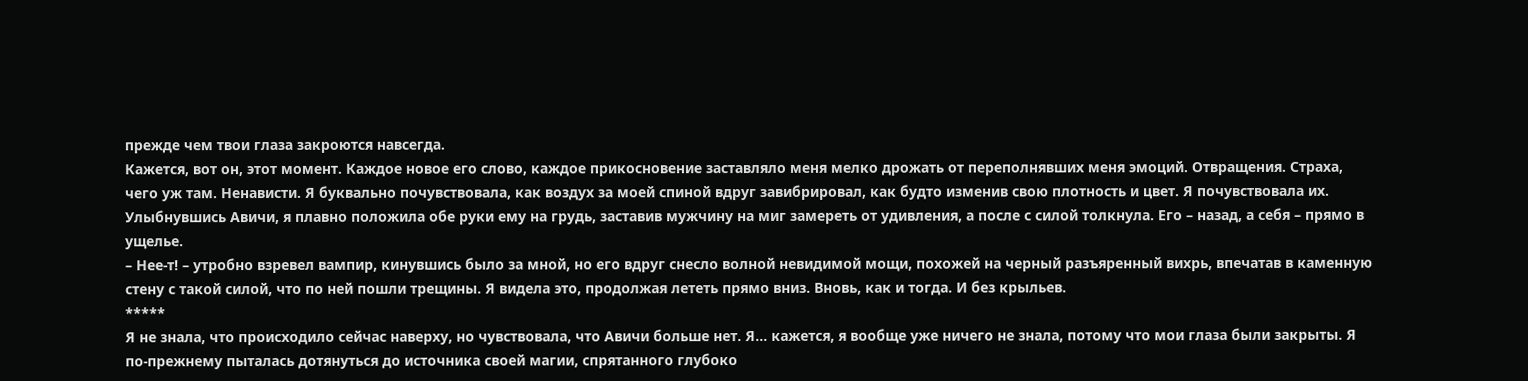прежде чем твои глаза закроются навсегда.
Кажется, вот он, этот момент. Каждое новое его слово, каждое прикосновение заставляло меня мелко дрожать от переполнявших меня эмоций. Отвращения. Страха, чего уж там. Ненависти. Я буквально почувствовала, как воздух за моей спиной вдруг завибрировал, как будто изменив свою плотность и цвет. Я почувствовала их.
Улыбнувшись Авичи, я плавно положила обе руки ему на грудь, заставив мужчину на миг замереть от удивления, а после с силой толкнула. Его – назад, а себя – прямо в ущелье.
– Нее-т! – утробно взревел вампир, кинувшись было за мной, но его вдруг снесло волной невидимой мощи, похожей на черный разъяренный вихрь, впечатав в каменную стену с такой силой, что по ней пошли трещины. Я видела это, продолжая лететь прямо вниз. Вновь, как и тогда. И без крыльев.
*****
Я не знала, что происходило сейчас наверху, но чувствовала, что Авичи больше нет. Я… кажется, я вообще уже ничего не знала, потому что мои глаза были закрыты. Я по-прежнему пыталась дотянуться до источника своей магии, спрятанного глубоко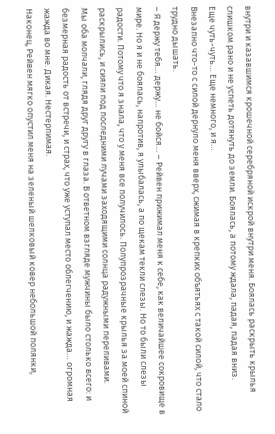внутри и казавшимся крошечной серебряной искрой внутри меня. Боялась раскрыть крылья слишком рано и не успеть дотянуть до земли. Боялась, а потому ждала, падая, падая вниз.
Еще чуть-чуть… Еще немного, и я…
Внезапно что-то с силой дернуло меня вверх, сжимая в крепких объятьях с такой силой, что стало трудно дышать.
– Я держу тебя… держу… не бойся… – Рейвен прижимал меня к себе, как величайшее сокровище в мире. Но я и не боялась, напротив, я улыбалась, а по щекам текли слезы. Но то были слезы радости. Потому что я знала, что у меня все получилось. Полупрозрачные крылья за моей спиной раскрылись, и сияли под последними лучами заходящими солнца радужными переливами.
Мы оба молчали, глядя друг другу в глаза. В ответном взгляде мужчины было столько всего: и безмерная радость от встречи, и страх, что уже уступал место облегчению, и жажда… огромная жажда во мне. Дикая. Нестерпимая.
Наконец, Рейвен мягко опустил меня на зеленый шелковый ковер небольшой полянки,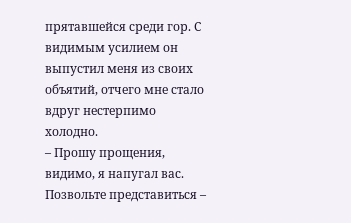прятавшейся среди гор. С видимым усилием он выпустил меня из своих объятий, отчего мне стало вдруг нестерпимо холодно.
– Прошу прощения, видимо, я напугал вас. Позвольте представиться –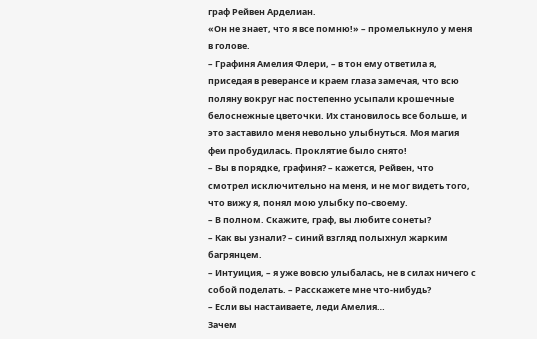граф Рейвен Арделиан.
«Он не знает, что я все помню!» – промелькнуло у меня в голове.
– Графиня Амелия Флери, – в тон ему ответила я, приседая в реверансе и краем глаза замечая, что всю поляну вокруг нас постепенно усыпали крошечные белоснежные цветочки. Их становилось все больше, и это заставило меня невольно улыбнуться. Моя магия феи пробудилась. Проклятие было снято!
– Вы в порядке, графиня? – кажется, Рейвен, что смотрел исключительно на меня, и не мог видеть того, что вижу я, понял мою улыбку по-своему.
– В полном. Скажите, граф, вы любите сонеты?
– Как вы узнали? – синий взгляд полыхнул жарким багрянцем.
– Интуиция, – я уже вовсю улыбалась, не в силах ничего с собой поделать. – Расскажете мне что-нибудь?
– Если вы настаиваете, леди Амелия…
Зачем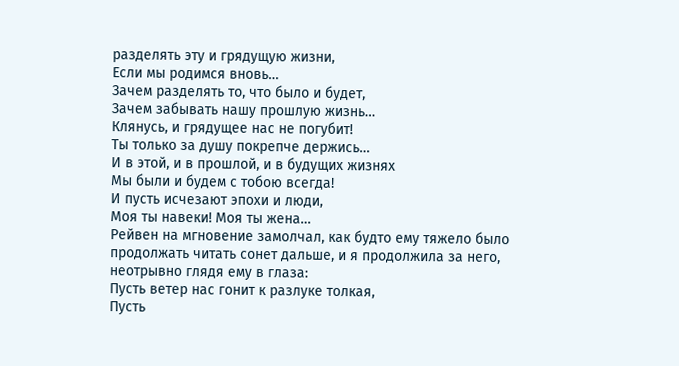разделять эту и грядущую жизни,
Если мы родимся вновь…
Зачем разделять то, что было и будет,
Зачем забывать нашу прошлую жизнь…
Клянусь, и грядущее нас не погубит!
Ты только за душу покрепче держись…
И в этой, и в прошлой, и в будущих жизнях
Мы были и будем с тобою всегда!
И пусть исчезают эпохи и люди,
Моя ты навеки! Моя ты жена…
Рейвен на мгновение замолчал, как будто ему тяжело было продолжать читать сонет дальше, и я продолжила за него, неотрывно глядя ему в глаза:
Пусть ветер нас гонит к разлуке толкая,
Пусть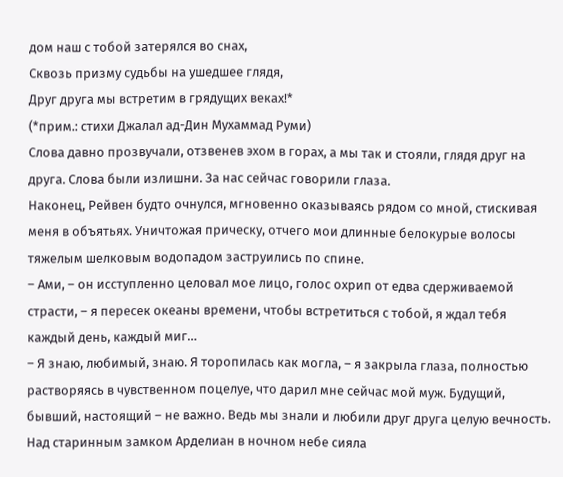дом наш с тобой затерялся во снах,
Сквозь призму судьбы на ушедшее глядя,
Друг друга мы встретим в грядущих веках!*
(*прим.: стихи Джалал ад-Дин Мухаммад Руми)
Слова давно прозвучали, отзвенев эхом в горах, а мы так и стояли, глядя друг на друга. Слова были излишни. За нас сейчас говорили глаза.
Наконец, Рейвен будто очнулся, мгновенно оказываясь рядом со мной, стискивая меня в объятьях. Уничтожая прическу, отчего мои длинные белокурые волосы тяжелым шелковым водопадом заструились по спине.
– Ами, – он исступленно целовал мое лицо, голос охрип от едва сдерживаемой страсти, – я пересек океаны времени, чтобы встретиться с тобой, я ждал тебя каждый день, каждый миг…
– Я знаю, любимый, знаю. Я торопилась как могла, – я закрыла глаза, полностью растворяясь в чувственном поцелуе, что дарил мне сейчас мой муж. Будущий, бывший, настоящий – не важно. Ведь мы знали и любили друг друга целую вечность.
Над старинным замком Арделиан в ночном небе сияла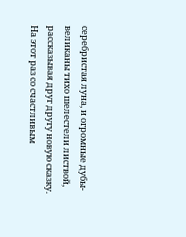серебристая луна, и огромные дубы-великаны тихо шелестели листвой, рассказывая друг другу новую сказку. На этот раз со счастливым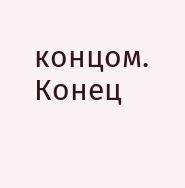концом.
Конец